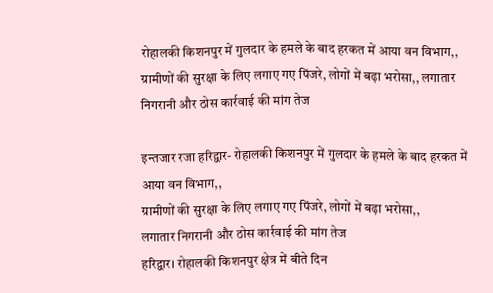रोहालकी किशनपुर में गुलदार के हमले के बाद हरकत में आया वन विभाग,, ग्रामीणों की सुरक्षा के लिए लगाए गए पिंजरे, लोगों में बढ़ा भरोसा,, लगातार निगरानी और ठोस कार्रवाई की मांग तेज

इन्तजार रजा हरिद्वार- रोहालकी किशनपुर में गुलदार के हमले के बाद हरकत में आया वन विभाग,,
ग्रामीणों की सुरक्षा के लिए लगाए गए पिंजरे, लोगों में बढ़ा भरोसा,,
लगातार निगरानी और ठोस कार्रवाई की मांग तेज
हरिद्वार। रोहालकी किशनपुर क्षेत्र में बीते दिन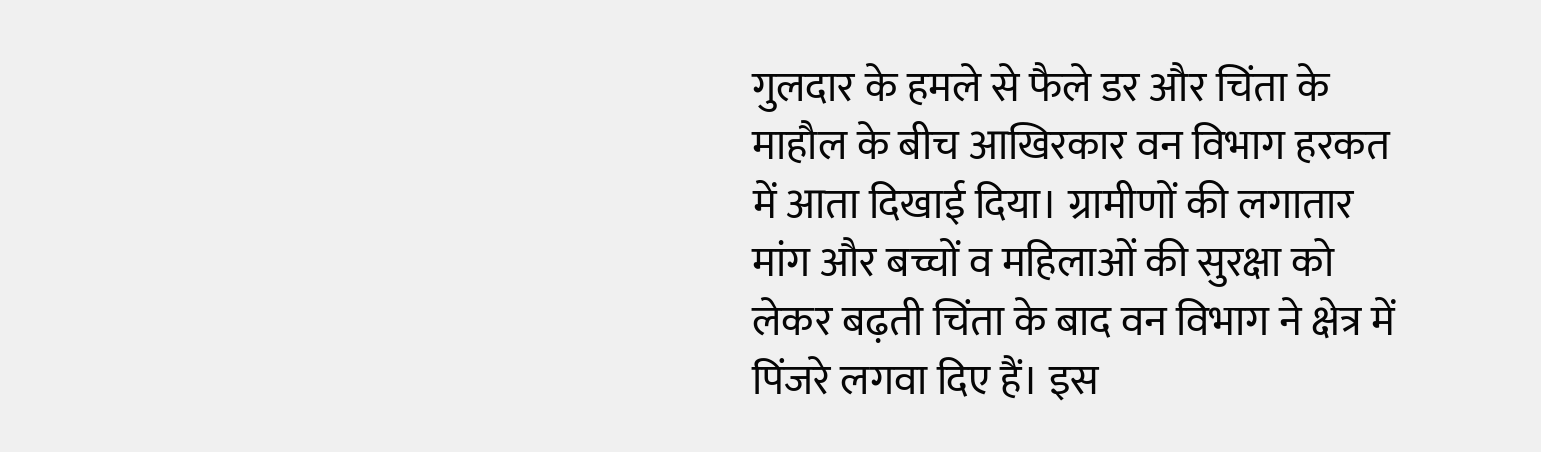गुलदार के हमले से फैले डर और चिंता के माहौल के बीच आखिरकार वन विभाग हरकत में आता दिखाई दिया। ग्रामीणों की लगातार मांग और बच्चों व महिलाओं की सुरक्षा को लेकर बढ़ती चिंता के बाद वन विभाग ने क्षेत्र में पिंजरे लगवा दिए हैं। इस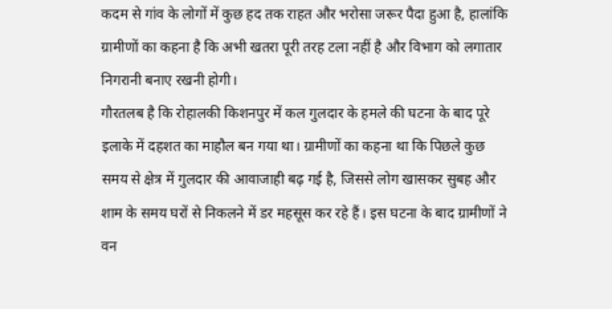कदम से गांव के लोगों में कुछ हद तक राहत और भरोसा जरूर पैदा हुआ है, हालांकि ग्रामीणों का कहना है कि अभी खतरा पूरी तरह टला नहीं है और विभाग को लगातार निगरानी बनाए रखनी होगी।
गौरतलब है कि रोहालकी किशनपुर में कल गुलदार के हमले की घटना के बाद पूरे इलाके में दहशत का माहौल बन गया था। ग्रामीणों का कहना था कि पिछले कुछ समय से क्षेत्र में गुलदार की आवाजाही बढ़ गई है, जिससे लोग खासकर सुबह और शाम के समय घरों से निकलने में डर महसूस कर रहे हैं। इस घटना के बाद ग्रामीणों ने वन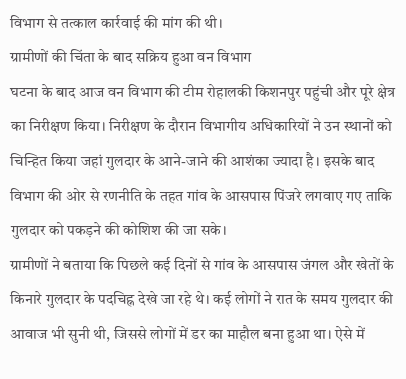विभाग से तत्काल कार्रवाई की मांग की थी।
ग्रामीणों की चिंता के बाद सक्रिय हुआ वन विभाग
घटना के बाद आज वन विभाग की टीम रोहालकी किशनपुर पहुंची और पूरे क्षेत्र का निरीक्षण किया। निरीक्षण के दौरान विभागीय अधिकारियों ने उन स्थानों को चिन्हित किया जहां गुलदार के आने-जाने की आशंका ज्यादा है। इसके बाद विभाग की ओर से रणनीति के तहत गांव के आसपास पिंजरे लगवाए गए ताकि गुलदार को पकड़ने की कोशिश की जा सके।
ग्रामीणों ने बताया कि पिछले कई दिनों से गांव के आसपास जंगल और खेतों के किनारे गुलदार के पदचिह्न देखे जा रहे थे। कई लोगों ने रात के समय गुलदार की आवाज भी सुनी थी, जिससे लोगों में डर का माहौल बना हुआ था। ऐसे में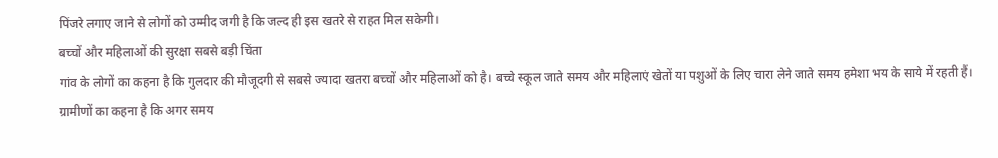पिंजरे लगाए जाने से लोगों को उम्मीद जगी है कि जल्द ही इस खतरे से राहत मिल सकेगी।
बच्चों और महिलाओं की सुरक्षा सबसे बड़ी चिंता
गांव के लोगों का कहना है कि गुलदार की मौजूदगी से सबसे ज्यादा खतरा बच्चों और महिलाओं को है। बच्चे स्कूल जाते समय और महिलाएं खेतों या पशुओं के लिए चारा लेने जाते समय हमेशा भय के साये में रहती हैं। ग्रामीणों का कहना है कि अगर समय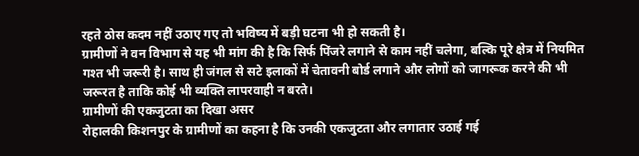रहते ठोस कदम नहीं उठाए गए तो भविष्य में बड़ी घटना भी हो सकती है।
ग्रामीणों ने वन विभाग से यह भी मांग की है कि सिर्फ पिंजरे लगाने से काम नहीं चलेगा, बल्कि पूरे क्षेत्र में नियमित गश्त भी जरूरी है। साथ ही जंगल से सटे इलाकों में चेतावनी बोर्ड लगाने और लोगों को जागरूक करने की भी जरूरत है ताकि कोई भी व्यक्ति लापरवाही न बरते।
ग्रामीणों की एकजुटता का दिखा असर
रोहालकी किशनपुर के ग्रामीणों का कहना है कि उनकी एकजुटता और लगातार उठाई गई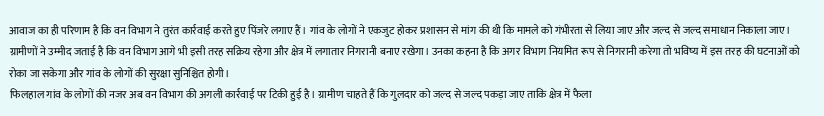आवाज का ही परिणाम है कि वन विभाग ने तुरंत कार्रवाई करते हुए पिंजरे लगाए हैं। गांव के लोगों ने एकजुट होकर प्रशासन से मांग की थी कि मामले को गंभीरता से लिया जाए और जल्द से जल्द समाधान निकाला जाए।
ग्रामीणों ने उम्मीद जताई है कि वन विभाग आगे भी इसी तरह सक्रिय रहेगा और क्षेत्र में लगातार निगरानी बनाए रखेगा। उनका कहना है कि अगर विभाग नियमित रूप से निगरानी करेगा तो भविष्य में इस तरह की घटनाओं को रोका जा सकेगा और गांव के लोगों की सुरक्षा सुनिश्चित होगी।
फिलहाल गांव के लोगों की नजर अब वन विभाग की अगली कार्रवाई पर टिकी हुई है। ग्रामीण चाहते हैं कि गुलदार को जल्द से जल्द पकड़ा जाए ताकि क्षेत्र में फैला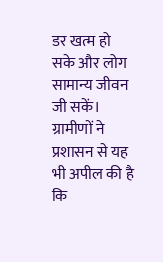डर खत्म हो सके और लोग सामान्य जीवन जी सकें।
ग्रामीणों ने प्रशासन से यह भी अपील की है कि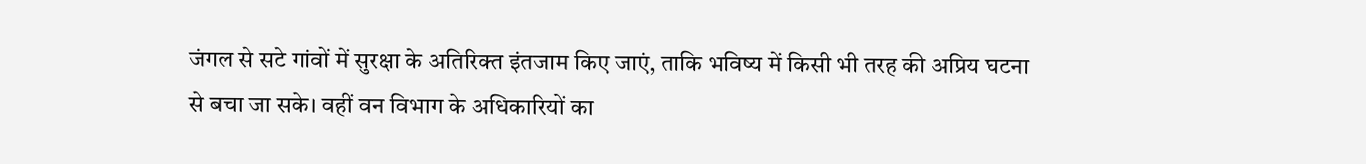जंगल से सटे गांवों में सुरक्षा के अतिरिक्त इंतजाम किए जाएं, ताकि भविष्य में किसी भी तरह की अप्रिय घटना से बचा जा सके। वहीं वन विभाग के अधिकारियों का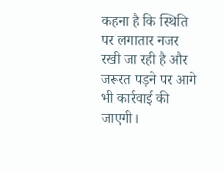कहना है कि स्थिति पर लगातार नजर रखी जा रही है और जरूरत पड़ने पर आगे भी कार्रवाई की जाएगी।